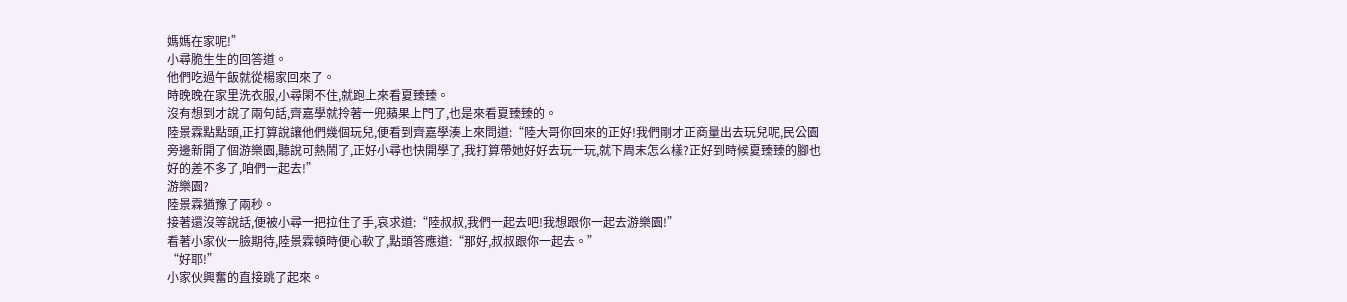媽媽在家呢!”
小尋脆生生的回答道。
他們吃過午飯就從楊家回來了。
時晚晚在家里洗衣服,小尋閑不住,就跑上來看夏臻臻。
沒有想到才說了兩句話,齊嘉學就拎著一兜蘋果上門了,也是來看夏臻臻的。
陸景霖點點頭,正打算說讓他們幾個玩兒,便看到齊嘉學湊上來問道:“陸大哥你回來的正好!我們剛才正商量出去玩兒呢,民公園旁邊新開了個游樂園,聽說可熱鬧了,正好小尋也快開學了,我打算帶她好好去玩一玩,就下周末怎么樣?正好到時候夏臻臻的腳也好的差不多了,咱們一起去!”
游樂園?
陸景霖猶豫了兩秒。
接著還沒等說話,便被小尋一把拉住了手,哀求道:“陸叔叔,我們一起去吧!我想跟你一起去游樂園!”
看著小家伙一臉期待,陸景霖頓時便心軟了,點頭答應道:“那好,叔叔跟你一起去。”
“好耶!”
小家伙興奮的直接跳了起來。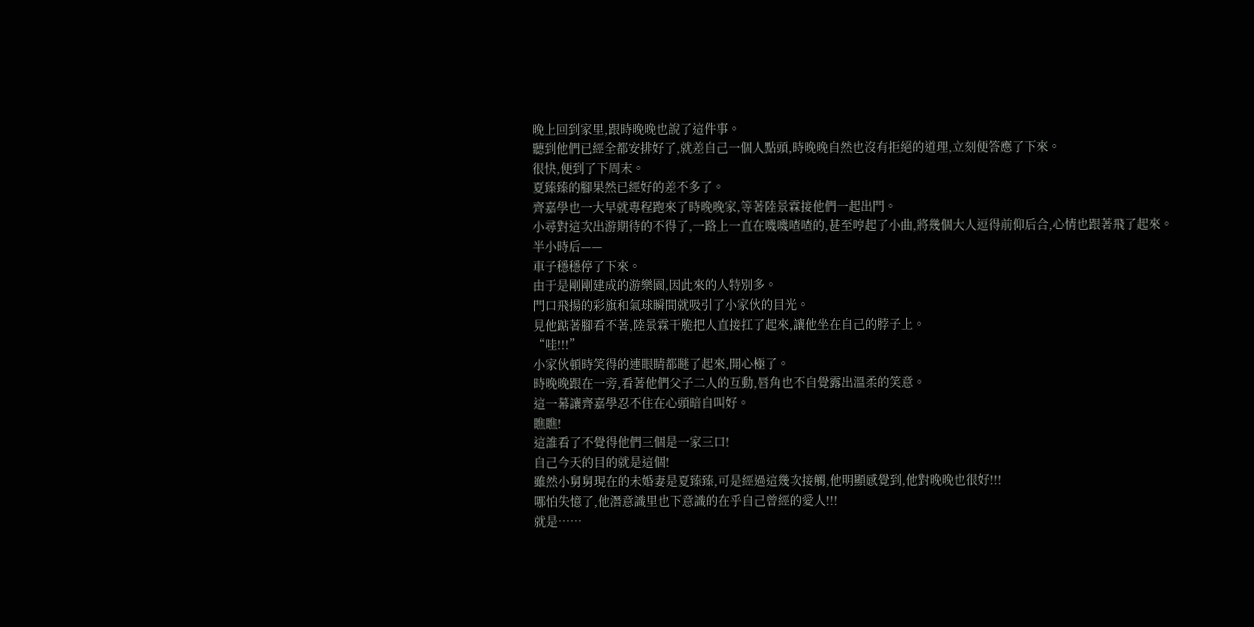晚上回到家里,跟時晚晚也說了這件事。
聽到他們已經全都安排好了,就差自己一個人點頭,時晚晚自然也沒有拒絕的道理,立刻便答應了下來。
很快,便到了下周末。
夏臻臻的腳果然已經好的差不多了。
齊嘉學也一大早就專程跑來了時晚晚家,等著陸景霖接他們一起出門。
小尋對這次出游期待的不得了,一路上一直在嘰嘰喳喳的,甚至哼起了小曲,將幾個大人逗得前仰后合,心情也跟著飛了起來。
半小時后——
車子穩穩停了下來。
由于是剛剛建成的游樂園,因此來的人特別多。
門口飛揚的彩旗和氣球瞬間就吸引了小家伙的目光。
見他踮著腳看不著,陸景霖干脆把人直接扛了起來,讓他坐在自己的脖子上。
“哇!!!”
小家伙頓時笑得的連眼睛都瞇了起來,開心極了。
時晚晚跟在一旁,看著他們父子二人的互動,唇角也不自覺露出溫柔的笑意。
這一幕讓齊嘉學忍不住在心頭暗自叫好。
瞧瞧!
這誰看了不覺得他們三個是一家三口!
自己今天的目的就是這個!
雖然小舅舅現在的未婚妻是夏臻臻,可是經過這幾次接觸,他明顯感覺到,他對晚晚也很好!!!
哪怕失憶了,他潛意識里也下意識的在乎自己曾經的愛人!!!
就是……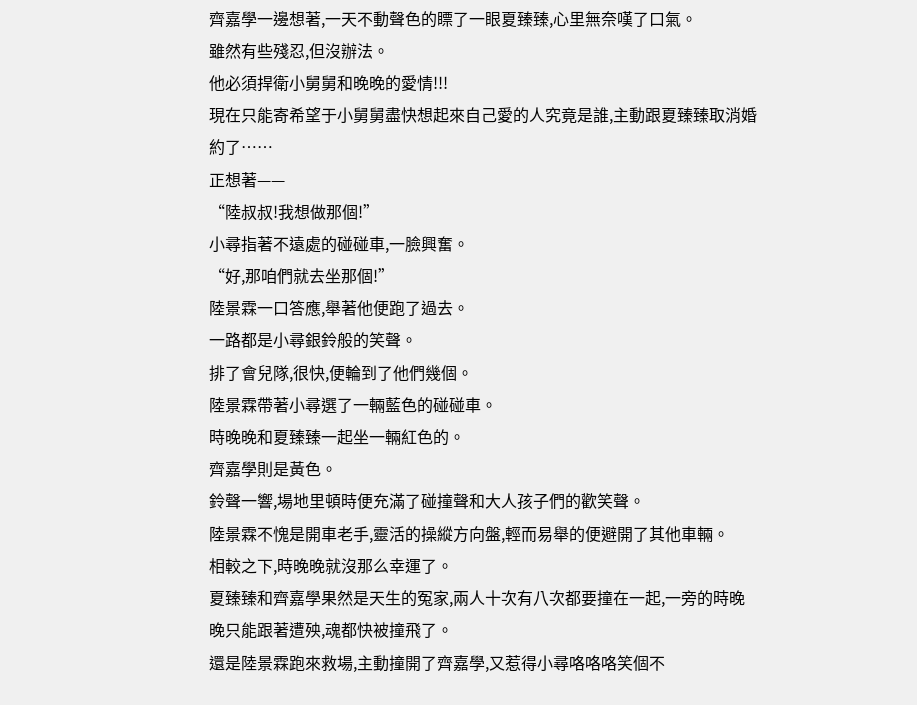齊嘉學一邊想著,一天不動聲色的瞟了一眼夏臻臻,心里無奈嘆了口氣。
雖然有些殘忍,但沒辦法。
他必須捍衛小舅舅和晚晚的愛情!!!
現在只能寄希望于小舅舅盡快想起來自己愛的人究竟是誰,主動跟夏臻臻取消婚約了……
正想著——
“陸叔叔!我想做那個!”
小尋指著不遠處的碰碰車,一臉興奮。
“好,那咱們就去坐那個!”
陸景霖一口答應,舉著他便跑了過去。
一路都是小尋銀鈴般的笑聲。
排了會兒隊,很快,便輪到了他們幾個。
陸景霖帶著小尋選了一輛藍色的碰碰車。
時晚晚和夏臻臻一起坐一輛紅色的。
齊嘉學則是黃色。
鈴聲一響,場地里頓時便充滿了碰撞聲和大人孩子們的歡笑聲。
陸景霖不愧是開車老手,靈活的操縱方向盤,輕而易舉的便避開了其他車輛。
相較之下,時晚晚就沒那么幸運了。
夏臻臻和齊嘉學果然是天生的冤家,兩人十次有八次都要撞在一起,一旁的時晚晚只能跟著遭殃,魂都快被撞飛了。
還是陸景霖跑來救場,主動撞開了齊嘉學,又惹得小尋咯咯咯笑個不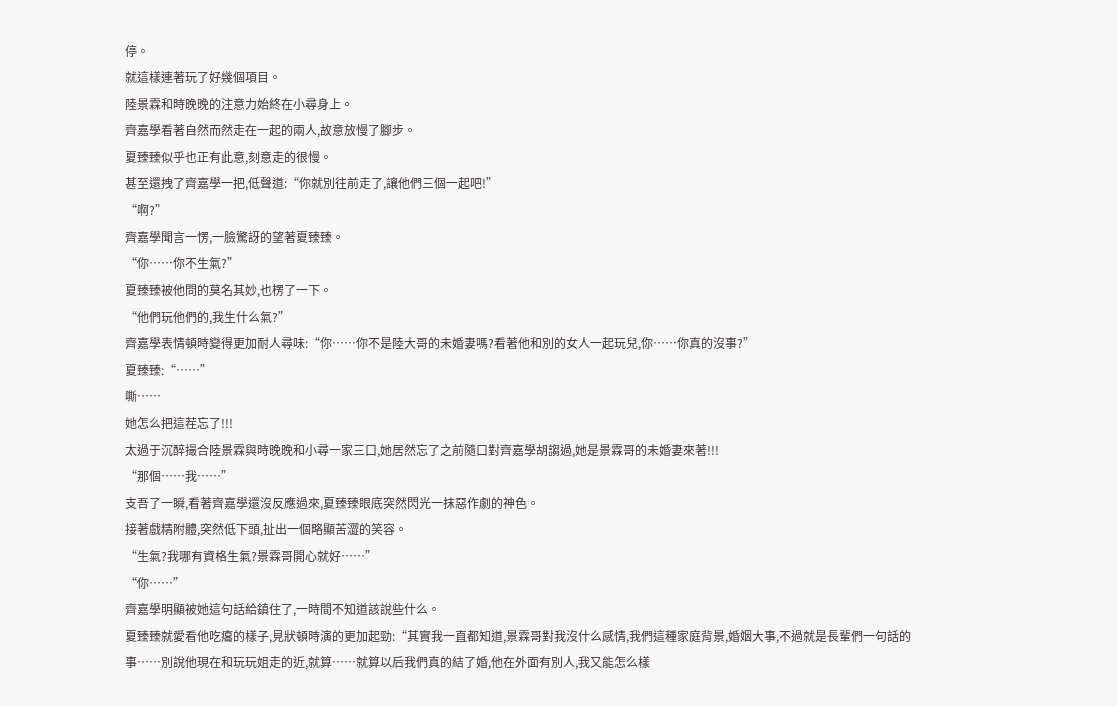停。
就這樣連著玩了好幾個項目。
陸景霖和時晚晚的注意力始終在小尋身上。
齊嘉學看著自然而然走在一起的兩人,故意放慢了腳步。
夏臻臻似乎也正有此意,刻意走的很慢。
甚至還拽了齊嘉學一把,低聲道:“你就別往前走了,讓他們三個一起吧!”
“啊?”
齊嘉學聞言一愣,一臉驚訝的望著夏臻臻。
“你……你不生氣?”
夏臻臻被他問的莫名其妙,也楞了一下。
“他們玩他們的,我生什么氣?”
齊嘉學表情頓時變得更加耐人尋味:“你……你不是陸大哥的未婚妻嗎?看著他和別的女人一起玩兒,你……你真的沒事?”
夏臻臻:“……”
嘶……
她怎么把這茬忘了!!!
太過于沉醉撮合陸景霖與時晚晚和小尋一家三口,她居然忘了之前隨口對齊嘉學胡謅過,她是景霖哥的未婚妻來著!!!
“那個……我……”
支吾了一瞬,看著齊嘉學還沒反應過來,夏臻臻眼底突然閃光一抹惡作劇的神色。
接著戲精附體,突然低下頭,扯出一個略顯苦澀的笑容。
“生氣?我哪有資格生氣?景霖哥開心就好……”
“你……”
齊嘉學明顯被她這句話給鎮住了,一時間不知道該說些什么。
夏臻臻就愛看他吃癟的樣子,見狀頓時演的更加起勁:“其實我一直都知道,景霖哥對我沒什么感情,我們這種家庭背景,婚姻大事,不過就是長輩們一句話的事……別說他現在和玩玩姐走的近,就算……就算以后我們真的結了婚,他在外面有別人,我又能怎么樣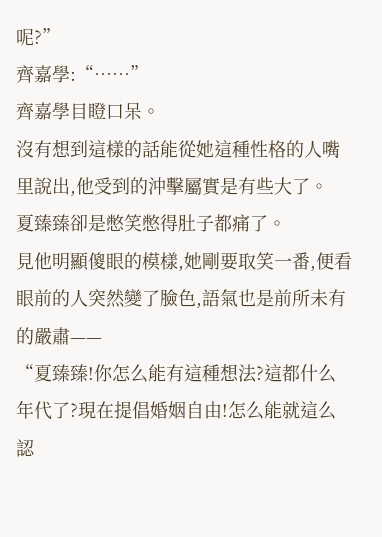呢?”
齊嘉學:“……”
齊嘉學目瞪口呆。
沒有想到這樣的話能從她這種性格的人嘴里說出,他受到的沖擊屬實是有些大了。
夏臻臻卻是憋笑憋得肚子都痛了。
見他明顯傻眼的模樣,她剛要取笑一番,便看眼前的人突然變了臉色,語氣也是前所未有的嚴肅——
“夏臻臻!你怎么能有這種想法?這都什么年代了?現在提倡婚姻自由!怎么能就這么認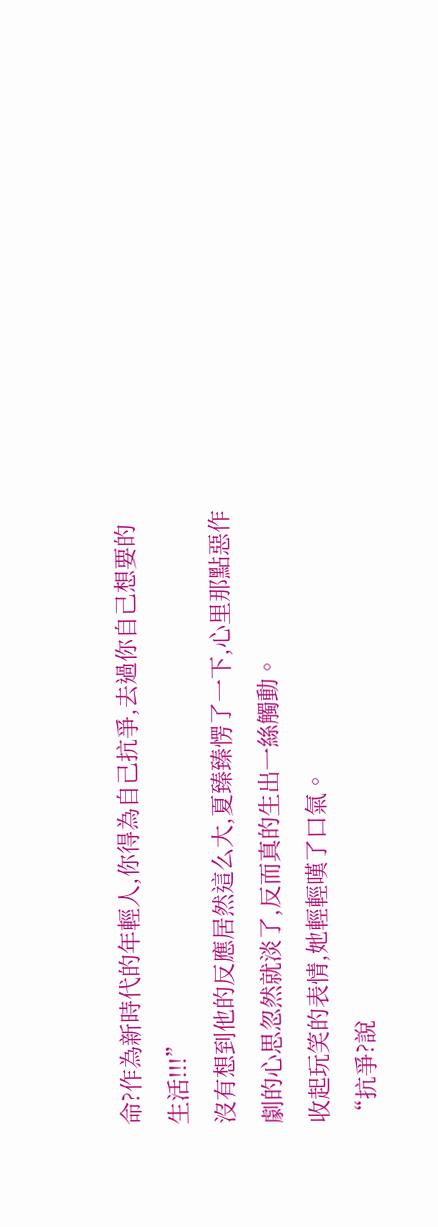命?作為新時代的年輕人,你得為自己抗爭,去過你自己想要的生活!!!”
沒有想到他的反應居然這么大,夏臻臻愣了一下,心里那點惡作劇的心思忽然就淡了,反而真的生出一絲觸動。
收起玩笑的表情,她輕輕嘆了口氣。
“抗爭?說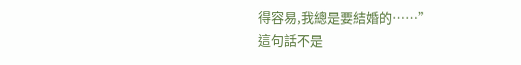得容易,我總是要結婚的……”
這句話不是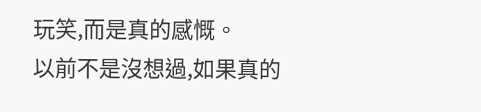玩笑,而是真的感慨。
以前不是沒想過,如果真的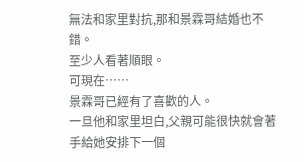無法和家里對抗,那和景霖哥結婚也不錯。
至少人看著順眼。
可現在……
景霖哥已經有了喜歡的人。
一旦他和家里坦白,父親可能很快就會著手給她安排下一個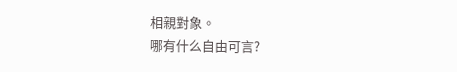相親對象。
哪有什么自由可言?